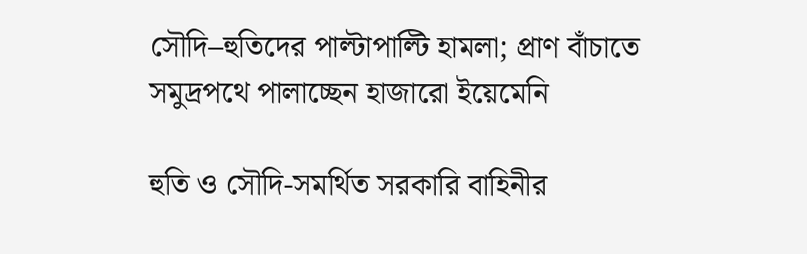সৌদি–হুতিদের পাল্টাপাল্টি হামলা; প্রাণ বাঁচাতে সমুদ্রপথে পালাচ্ছেন হাজারো ইয়েমেনি

হুতি ও সৌদি-সমর্থিত সরকারি বাহিনীর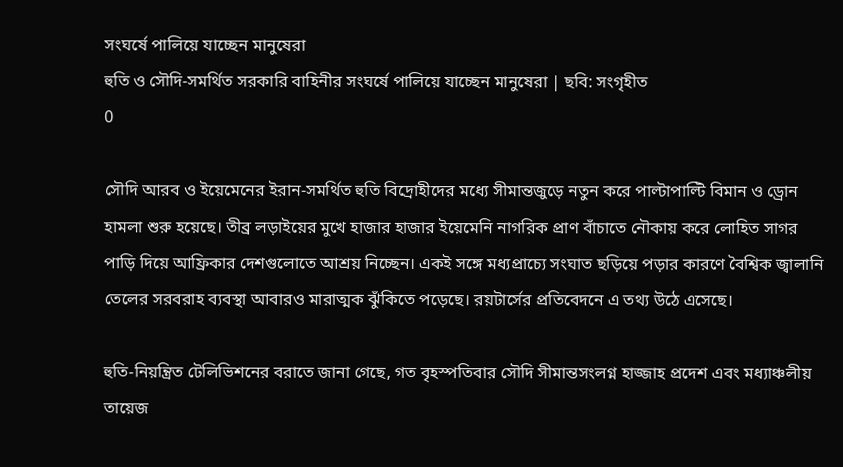সংঘর্ষে পালিয়ে যাচ্ছেন মানুষেরা
হুতি ও সৌদি-সমর্থিত সরকারি বাহিনীর সংঘর্ষে পালিয়ে যাচ্ছেন মানুষেরা | ছবি: সংগৃহীত
0

সৌদি আরব ও ইয়েমেনের ইরান-সমর্থিত হুতি বিদ্রোহীদের মধ্যে সীমান্তজুড়ে নতুন করে পাল্টাপাল্টি বিমান ও ড্রোন হামলা শুরু হয়েছে। তীব্র লড়াইয়ের মুখে হাজার হাজার ইয়েমেনি নাগরিক প্রাণ বাঁচাতে নৌকায় করে লোহিত সাগর পাড়ি দিয়ে আফ্রিকার দেশগুলোতে আশ্রয় নিচ্ছেন। একই সঙ্গে মধ্যপ্রাচ্যে সংঘাত ছড়িয়ে পড়ার কারণে বৈশ্বিক জ্বালানি তেলের সরবরাহ ব্যবস্থা আবারও মারাত্মক ঝুঁকিতে পড়েছে। রয়টার্সের প্রতিবেদনে এ তথ্য উঠে এসেছে।

হুতি-নিয়ন্ত্রিত টেলিভিশনের বরাতে জানা গেছে, গত বৃহস্পতিবার সৌদি সীমান্তসংলগ্ন হাজ্জাহ প্রদেশ এবং মধ্যাঞ্চলীয় তায়েজ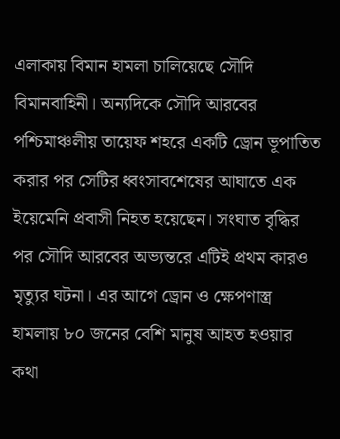এলাকায় বিমান হামলা চালিয়েছে সৌদি বিমানবাহিনী। অন্যদিকে সৌদি আরবের পশ্চিমাঞ্চলীয় তায়েফ শহরে একটি ড্রোন ভূপাতিত করার পর সেটির ধ্বংসাবশেষের আঘাতে এক ইয়েমেনি প্রবাসী নিহত হয়েছেন। সংঘাত বৃদ্ধির পর সৌদি আরবের অভ্যন্তরে এটিই প্রথম কারও মৃত্যুর ঘটনা। এর আগে ড্রোন ও ক্ষেপণাস্ত্র হামলায় ৮০ জনের বেশি মানুষ আহত হওয়ার কথা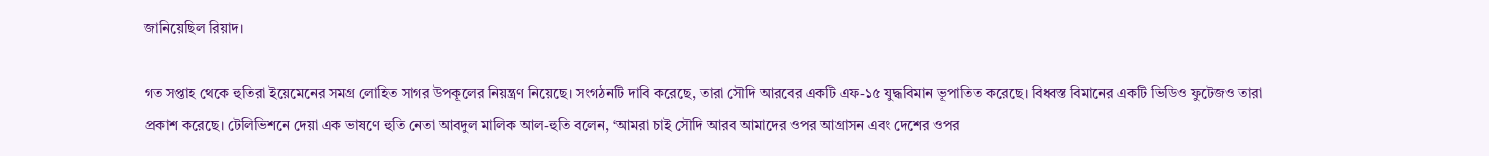জানিয়েছিল রিয়াদ।

গত সপ্তাহ থেকে হুতিরা ইয়েমেনের সমগ্র লোহিত সাগর উপকূলের নিয়ন্ত্রণ নিয়েছে। সংগঠনটি দাবি করেছে, তারা সৌদি আরবের একটি এফ-১৫ যুদ্ধবিমান ভূপাতিত করেছে। বিধ্বস্ত বিমানের একটি ভিডিও ফুটেজও তারা প্রকাশ করেছে। টেলিভিশনে দেয়া এক ভাষণে হুতি নেতা আবদুল মালিক আল-হুতি বলেন, ‘আমরা চাই সৌদি আরব আমাদের ওপর আগ্রাসন এবং দেশের ওপর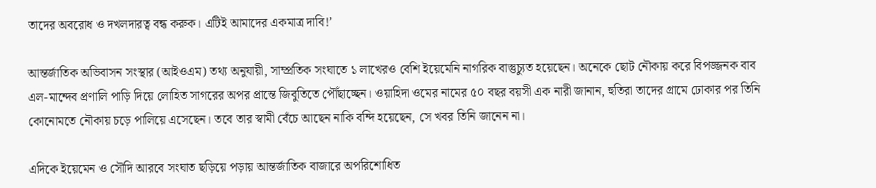তাদের অবরোধ ও দখলদারত্ব বন্ধ করুক। এটিই আমাদের একমাত্র দাবি!’

আন্তর্জাতিক অভিবাসন সংস্থার (আইওএম) তথ্য অনুযায়ী, সাম্প্রতিক সংঘাতে ১ লাখেরও বেশি ইয়েমেনি নাগরিক বাস্তুচ্যুত হয়েছেন। অনেকে ছোট নৌকায় করে বিপজ্জনক বাব এল-মান্দেব প্রণালি পাড়ি দিয়ে লোহিত সাগরের অপর প্রান্তে জিবুতিতে পৌঁছাচ্ছেন। ওয়াহিদা ওমের নামের ৫০ বছর বয়সী এক নারী জানান, হুতিরা তাদের গ্রামে ঢোকার পর তিনি কোনোমতে নৌকায় চড়ে পালিয়ে এসেছেন। তবে তার স্বামী বেঁচে আছেন নাকি বন্দি হয়েছেন, সে খবর তিনি জানেন না।

এদিকে ইয়েমেন ও সৌদি আরবে সংঘাত ছড়িয়ে পড়ায় আন্তর্জাতিক বাজারে অপরিশোধিত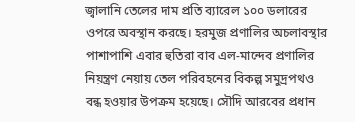জ্বালানি তেলের দাম প্রতি ব্যারেল ১০০ ডলারের ওপরে অবস্থান করছে। হরমুজ প্রণালির অচলাবস্থার পাশাপাশি এবার হুতিরা বাব এল-মান্দেব প্রণালির নিয়ন্ত্রণ নেয়ায় তেল পরিবহনের বিকল্প সমুদ্রপথও বন্ধ হওয়ার উপক্রম হয়েছে। সৌদি আরবের প্রধান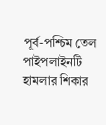পূর্ব-পশ্চিম তেল পাইপলাইনটি হামলার শিকার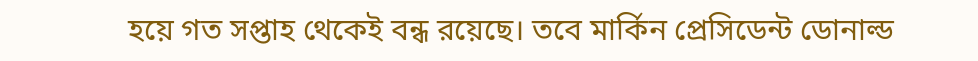হয়ে গত সপ্তাহ থেকেই বন্ধ রয়েছে। তবে মার্কিন প্রেসিডেন্ট ডোনাল্ড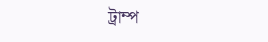ট্রাম্প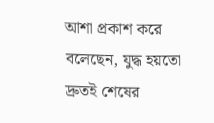আশা প্রকাশ করে বলেছেন, যুদ্ধ হয়তো দ্রুতই শেষের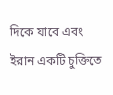দিকে যাবে এবং ইরান একটি চুক্তিতে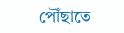পৌঁছাতে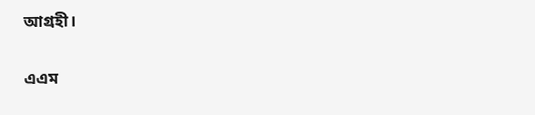আগ্রহী।

এএম